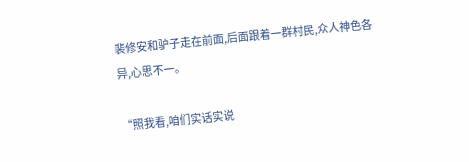裴修安和驴子走在前面,后面跟着一群村民,众人神色各异,心思不一。

“照我看,咱们实话实说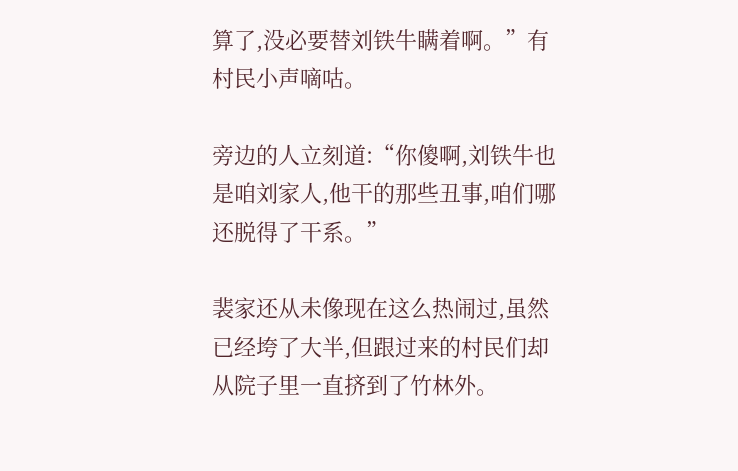算了,没必要替刘铁牛瞒着啊。”有村民小声嘀咕。

旁边的人立刻道:“你傻啊,刘铁牛也是咱刘家人,他干的那些丑事,咱们哪还脱得了干系。”

裴家还从未像现在这么热闹过,虽然已经垮了大半,但跟过来的村民们却从院子里一直挤到了竹林外。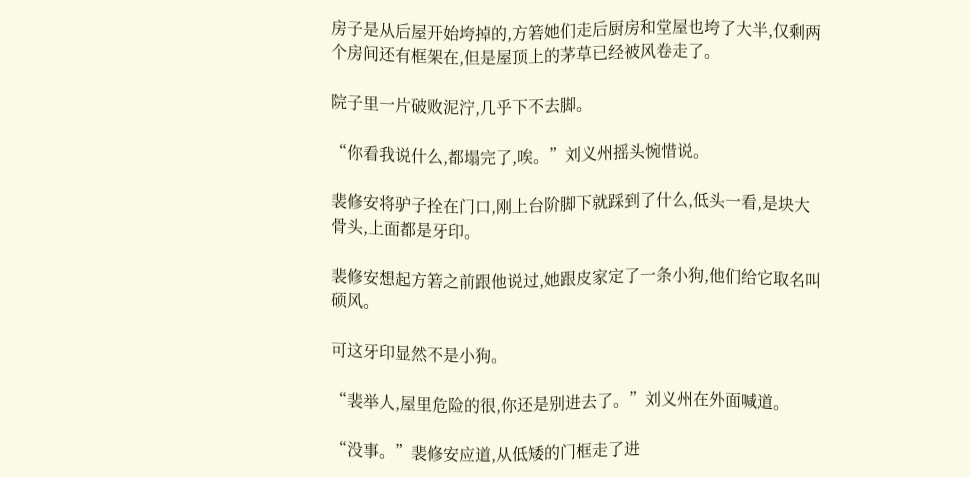房子是从后屋开始垮掉的,方箬她们走后厨房和堂屋也垮了大半,仅剩两个房间还有框架在,但是屋顶上的茅草已经被风卷走了。

院子里一片破败泥泞,几乎下不去脚。

“你看我说什么,都塌完了,唉。”刘义州摇头惋惜说。

裴修安将驴子拴在门口,刚上台阶脚下就踩到了什么,低头一看,是块大骨头,上面都是牙印。

裴修安想起方箬之前跟他说过,她跟皮家定了一条小狗,他们给它取名叫硕风。

可这牙印显然不是小狗。

“裴举人,屋里危险的很,你还是别进去了。”刘义州在外面喊道。

“没事。”裴修安应道,从低矮的门框走了进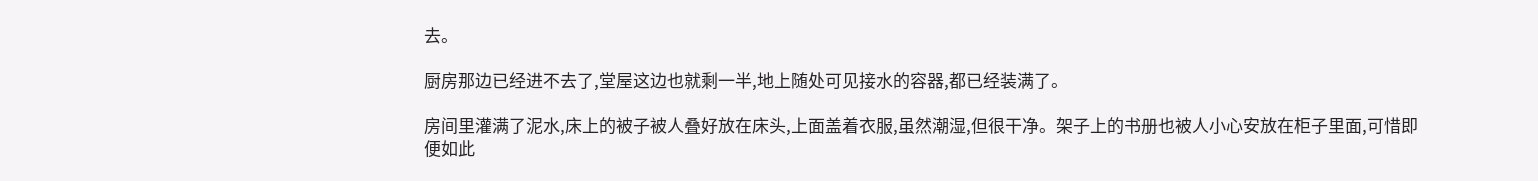去。

厨房那边已经进不去了,堂屋这边也就剩一半,地上随处可见接水的容器,都已经装满了。

房间里灌满了泥水,床上的被子被人叠好放在床头,上面盖着衣服,虽然潮湿,但很干净。架子上的书册也被人小心安放在柜子里面,可惜即便如此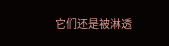它们还是被淋透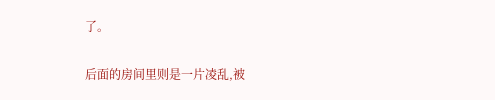了。

后面的房间里则是一片凌乱,被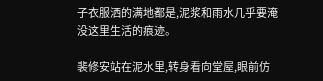子衣服洒的满地都是,泥浆和雨水几乎要淹没这里生活的痕迹。

裴修安站在泥水里,转身看向堂屋,眼前仿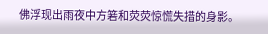佛浮现出雨夜中方箬和荧荧惊慌失措的身影。